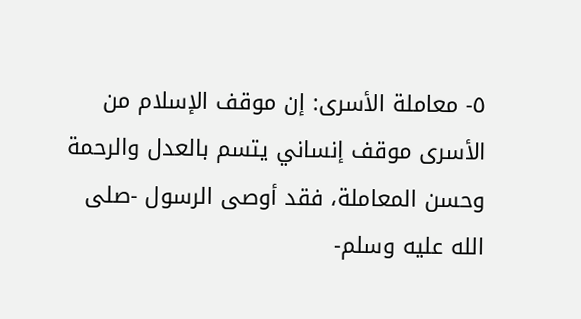٥- معاملة الأسرى: إن موقف الإسلام من الأسرى موقف إنساني يتسم بالعدل والرحمة وحسن المعاملة، فقد أوصى الرسول -صلى الله عليه وسلم-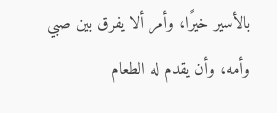بالأسير خيرًا، وأمر ألا يفرق بين صبي وأمه، وأن يقدم له الطعام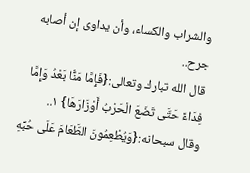والشراب والكساء، وأن يداوى إن أصابه جرح..
قال الله تبارك وتعالى:{فَإِمَّا مَنًّا بَعْدُ وَإِمَّا فِدَاءً حَتَّى تَضَعَ الْحَرْبُ أَوْزَارَهَا} ١..
وقال سبحانه:{وَيُطْعِمُونَ الطَّعَامَ عَلَى حُبِّهِ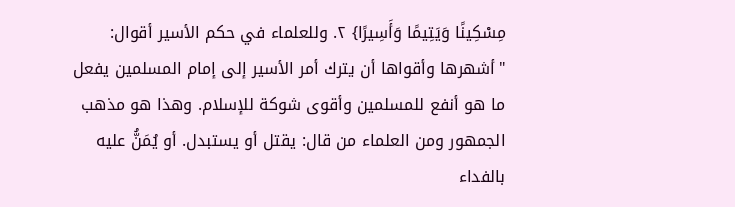مِسْكِينًا وَيَتِيمًا وَأَسِيرًا} ٢. وللعلماء في حكم الأسير أقوال: "أشهرها وأقواها أن يترك أمر الأسير إلى إمام المسلمين يفعل ما هو أنفع للمسلمين وأقوى شوكة للإسلام. وهذا هو مذهب الجمهور ومن العلماء من قال: يقتل أو يستبدل. أو يُمَنُّ عليه بالفداء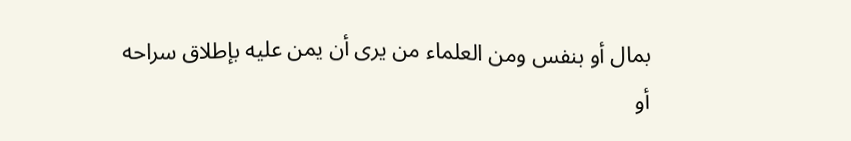بمال أو بنفس ومن العلماء من يرى أن يمن عليه بإطلاق سراحه أو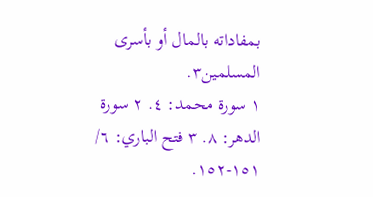بمفاداته بالمال أو بأسرى المسلمين٣.
١ سورة محمد: ٤. ٢ سورة الدهر: ٨. ٣ فتح الباري: ٦/ ١٥١-١٥٢.